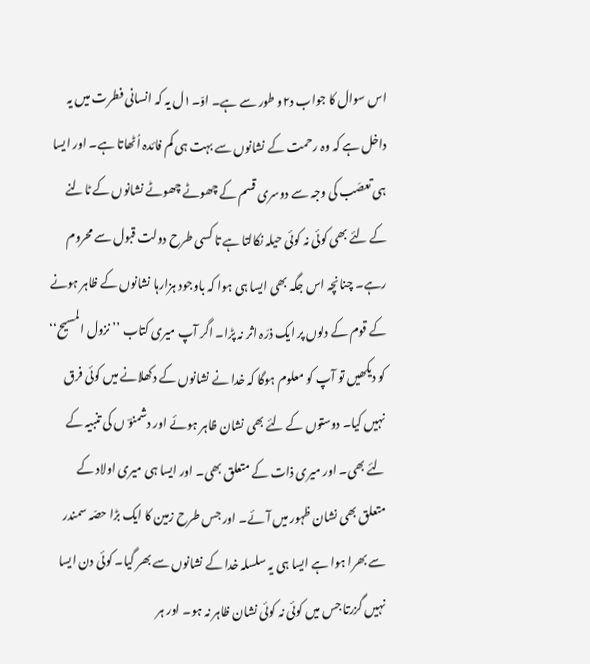اس سوال کا جواب د۲و طور سے ہے۔ اوّ۔۱ل یہ کہ انسانی فطرت میں یہ داخل ہے کہ وہ رحمت کے نشانوں سے بہت ہی کم فائدہ اُٹھاتا ہے۔ اور ایسا ہی تعصّب کی وجہ سے دوسری قسم کے چھوٹے چھوٹے نشانوں کے ٹالنے کے لئے بھی کوئی نہ کوئی حیلہ نکالتا ہے تا کسی طرح دولت قبول سے محروم رہے۔ چنانچہ اس جگہ بھی ایسا ہی ہوا کہ باوجود ہزارہا نشانوں کے ظاہر ہونے کے قوم کے دلوں پر ایک ذرّہ اثر نہ پڑا۔ اگر آپ میری کتاب ’’نزول المسیح‘‘ کو دیکھیں تو آپ کو معلوم ہوگا کہ خدا نے نشانوں کے دکھلانے میں کوئی فرق نہیں کیا۔ دوستوں کے لئے بھی نشان ظاہر ہوئے اور دشمنوؔ ں کی تنبیہ کے لئے بھی۔ اور میری ذات کے متعلق بھی۔ اور ایسا ہی میری اولاد کے متعلق بھی نشان ظہور میں آئے۔ اور جس طرح زمین کا ایک بڑا حصّہ سمندر سے بھرا ہوا ہے ایسا ہی یہ سلسلہ خدا کے نشانوں سے بھر گیا۔ کوئی دن ایسا نہیں گزرتا جس میں کوئی نہ کوئی نشان ظاہر نہ ہو۔ اور ہر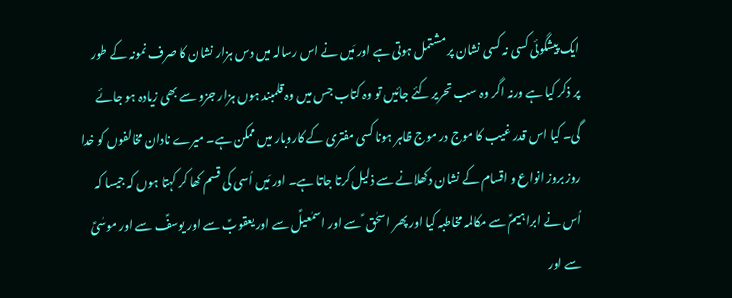ایک پیشگوئی کسی نہ کسی نشان پر مشتمل ہوتی ہے اور مَیں نے اس رسالہ میں دس ہزار نشان کا صرف نمونہ کے طور پر ذکر کیا ہے ورنہ اگر وہ سب تحریر کئے جائیں تو وہ کتاب جس میں وہ قلمبند ہوں ہزار جزو سے بھی زیادہ ہو جائے گی۔ کیا اس قدر غیب کا موج در موج ظاہر ہونا کسی مفتری کے کاروبار میں ممکن ہے۔ میرے نادان مخالفوں کو خدا روز بروز انواع و اقسام کے نشان دکھلانے سے ذلیل کرتا جاتا ہے۔ اور مَیں اُسی کی قسم کھا کر کہتا ہوں کہ جیسا کہ اُس نے ابراہیمؑ سے مکالمہ مخاطبہ کیا اور پھر اسحٰق ؑ سے اور اسمٰعیلؑ سے اور یعقوبؑ سے اور یوسفؑ سے اور موسٰیؑ سے اور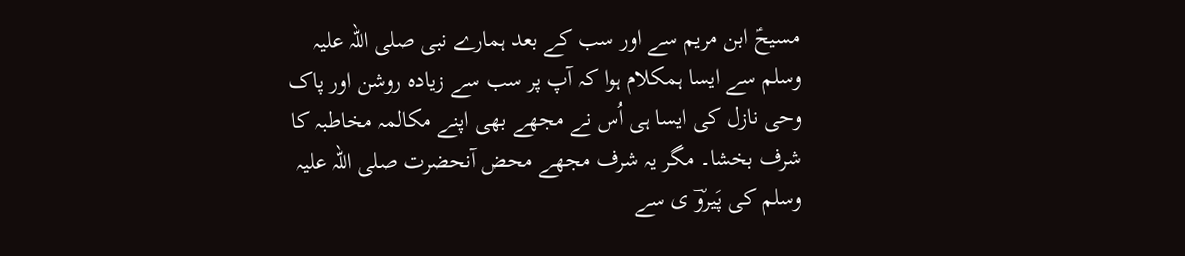مسیحؑ ابن مریم سے اور سب کے بعد ہمارے نبی صلی اللہ علیہ وسلم سے ایسا ہمکلام ہوا کہ آپ پر سب سے زیادہ روشن اور پاک وحی نازل کی ایسا ہی اُس نے مجھے بھی اپنے مکالمہ مخاطبہ کا شرف بخشا۔ مگر یہ شرف مجھے محض آنحضرت صلی اللہ علیہ وسلم کی پَیروؔ ی سے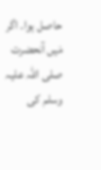حاصل ہوا۔ اگر مَیں آنحضرت صلی اللہ علیہ وسلم کی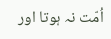اُمّت نہ ہوتا اور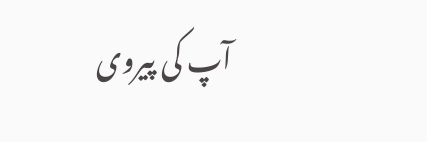آپ کی پیروی